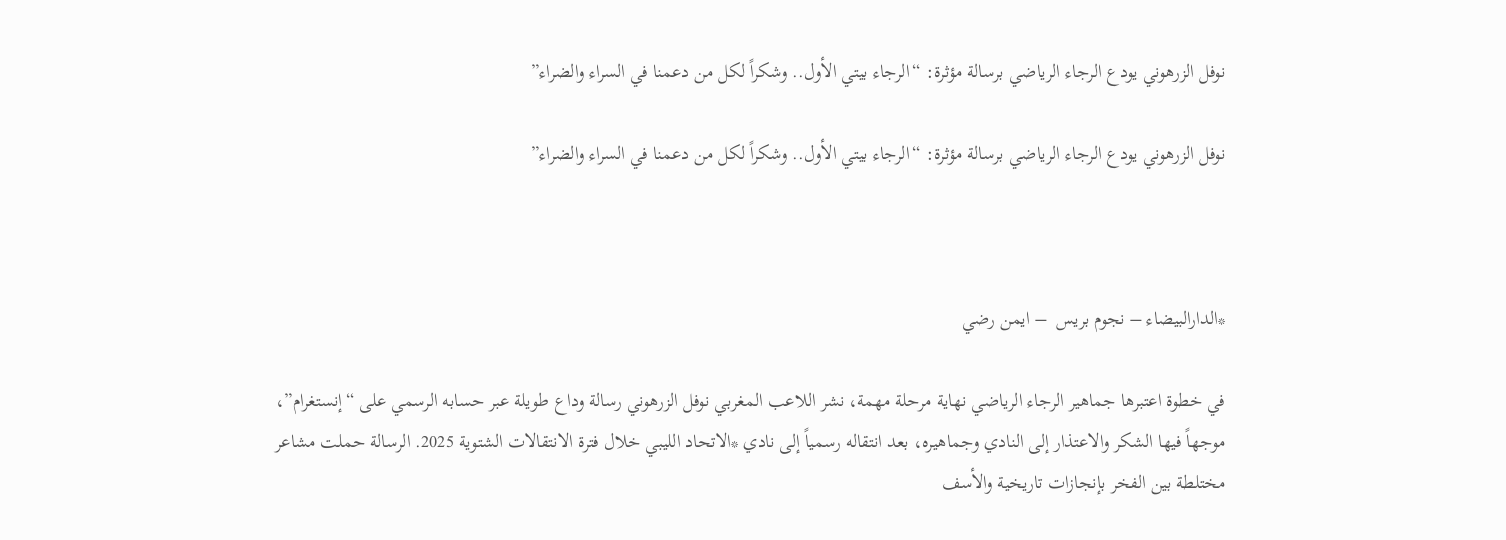نوفل الزرهوني يودع الرجاء الرياضي برسالة مؤثرة: “الرجاء بيتي الأول.. وشكراً لكل من دعمنا في السراء والضراء”

نوفل الزرهوني يودع الرجاء الرياضي برسالة مؤثرة: “الرجاء بيتي الأول.. وشكراً لكل من دعمنا في السراء والضراء”



*الدارالبيضاء – نجوم بريس  – ايمن رضي

في خطوة اعتبرها جماهير الرجاء الرياضي نهاية مرحلة مهمة، نشر اللاعب المغربي نوفل الزرهوني رسالة وداع طويلة عبر حسابه الرسمي على “إنستغرام”، موجهاً فيها الشكر والاعتذار إلى النادي وجماهيره، بعد انتقاله رسمياً إلى نادي *الاتحاد الليبي خلال فترة الانتقالات الشتوية 2025. الرسالة حملت مشاعر مختلطة بين الفخر بإنجازات تاريخية والأسف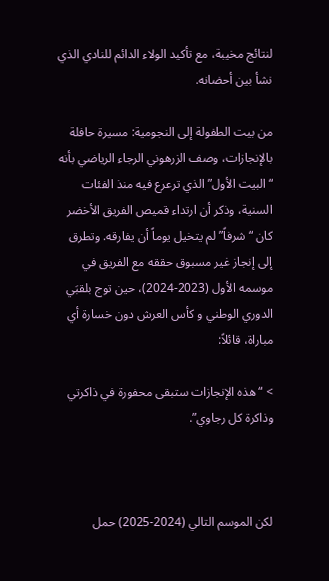لنتائج مخيبة، مع تأكيد الولاء الدائم للنادي الذي نشأ بين أحضانه.

من بيت الطفولة إلى النجومية: مسيرة حافلة بالإنجازات، وصف الزرهوني الرجاء الرياضي بأنه “البيت الأول” الذي ترعرع فيه منذ الفئات السنية، وذكر أن ارتداء قميص الفريق الأخضر كان “شرفاً” لم يتخيل يوماً أن يفارقه. وتطرق إلى إنجاز غير مسبوق حققه مع الفريق في موسمه الأول (2023-2024)، حين توج بلقبَي الدوري الوطني و كأس العرش دون خسارة أي مباراة، قائلاً:

> “هذه الإنجازات ستبقى محفورة في ذاكرتي وذاكرة كل رجاوي”.



لكن الموسم التالي (2024-2025) حمل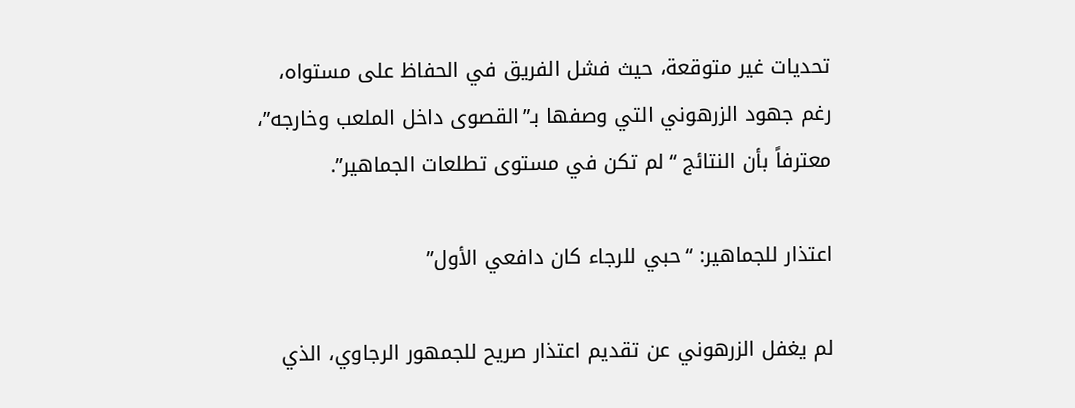تحديات غير متوقعة، حيث فشل الفريق في الحفاظ على مستواه، رغم جهود الزرهوني التي وصفها بـ”القصوى داخل الملعب وخارجه”، معترفاً بأن النتائج “لم تكن في مستوى تطلعات الجماهير”.

اعتذار للجماهير: “حبي للرجاء كان دافعي الأول”

لم يغفل الزرهوني عن تقديم اعتذار صريح للجمهور الرجاوي، الذي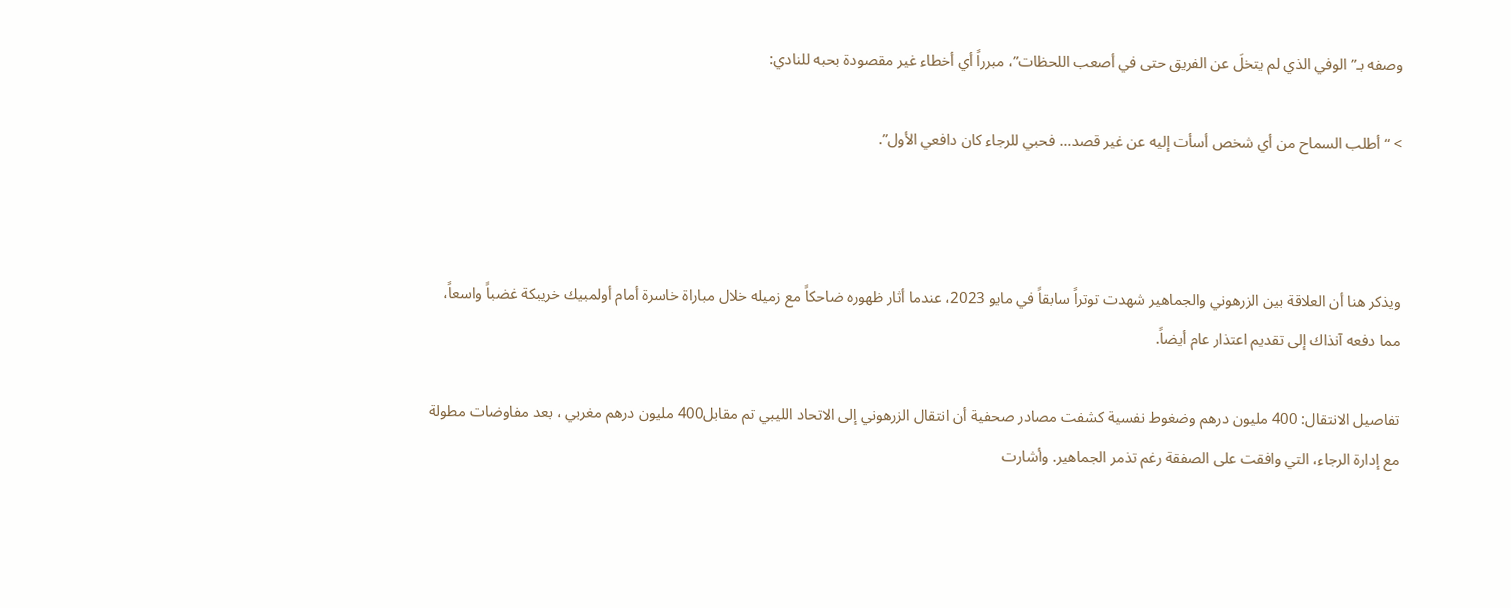وصفه بـ”الوفي الذي لم يتخلَ عن الفريق حتى في أصعب اللحظات”، مبرراً أي أخطاء غير مقصودة بحبه للنادي:

> “أطلب السماح من أي شخص أسأت إليه عن غير قصد… فحبي للرجاء كان دافعي الأول”.



ويذكر هنا أن العلاقة بين الزرهوني والجماهير شهدت توتراً سابقاً في مايو 2023، عندما أثار ظهوره ضاحكاً مع زميله خلال مباراة خاسرة أمام أولمبيك خريبكة غضباً واسعاً، مما دفعه آنذاك إلى تقديم اعتذار عام أيضاً.

تفاصيل الانتقال: 400 مليون درهم وضغوط نفسية كشفت مصادر صحفية أن انتقال الزرهوني إلى الاتحاد الليبي تم مقابل400 مليون درهم مغربي ، بعد مفاوضات مطولة مع إدارة الرجاء، التي وافقت على الصفقة رغم تذمر الجماهير. وأشارت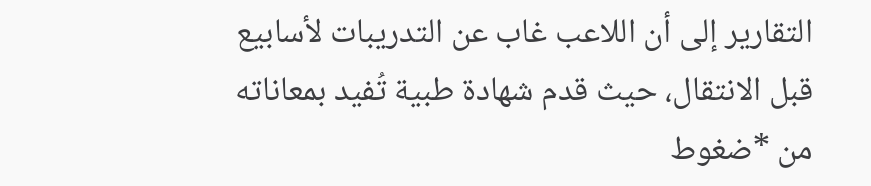التقارير إلى أن اللاعب غاب عن التدريبات لأسابيع قبل الانتقال، حيث قدم شهادة طبية تُفيد بمعاناته من *ضغوط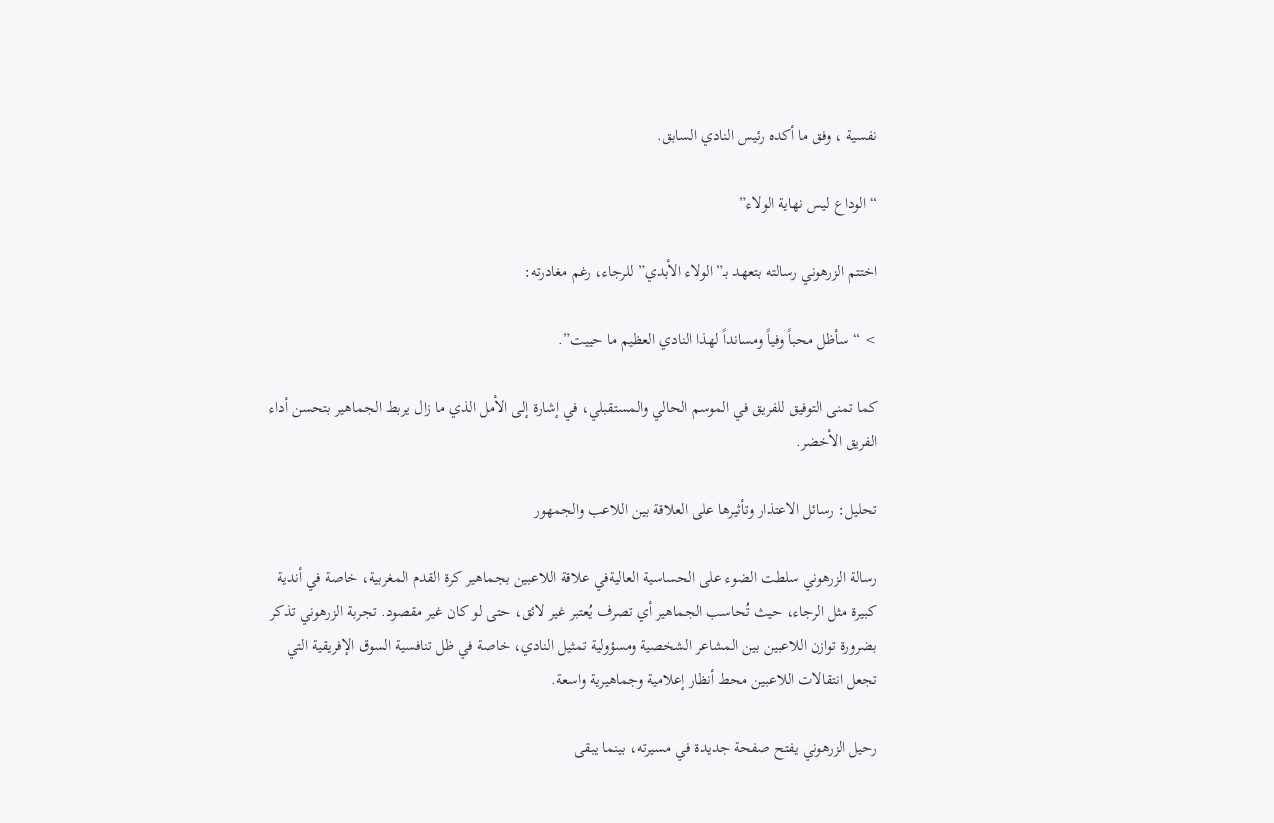نفسية ، وفق ما أكده رئيس النادي السابق.

“الوداع ليس نهاية الولاء”

اختتم الزرهوني رسالته بتعهد بـ”الولاء الأبدي” للرجاء، رغم مغادرته:

> “سأظل محباً وفياً ومسانداً لهذا النادي العظيم ما حييت”.

كما تمنى التوفيق للفريق في الموسم الحالي والمستقبلي، في إشارة إلى الأمل الذي ما زال يربط الجماهير بتحسن أداء الفريق الأخضر.

تحليل: رسائل الاعتذار وتأثيرها على العلاقة بين اللاعب والجمهور

رسالة الزرهوني سلطت الضوء على الحساسية العاليةفي علاقة اللاعبين بجماهير كرة القدم المغربية، خاصة في أندية كبيرة مثل الرجاء، حيث تُحاسب الجماهير أي تصرف يُعتبر غير لائق، حتى لو كان غير مقصود. تجربة الزرهوني تذكر بضرورة توازن اللاعبين بين المشاعر الشخصية ومسؤولية تمثيل النادي، خاصة في ظل تنافسية السوق الإفريقية التي تجعل انتقالات اللاعبين محط أنظار إعلامية وجماهيرية واسعة.

رحيل الزرهوني يفتح صفحة جديدة في مسيرته، بينما يبقى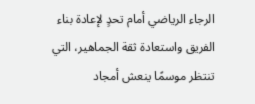الرجاء الرياضي أمام تحدٍ لإعادة بناء الفريق واستعادة ثقة الجماهير، التي تنتظر موسمًا ينعش أمجاد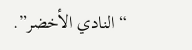“النادي الأخضر”.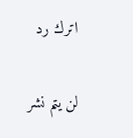اترك رد

لن يتم نشر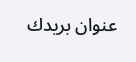عنوان بريدك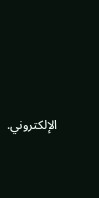الإلكتروني.